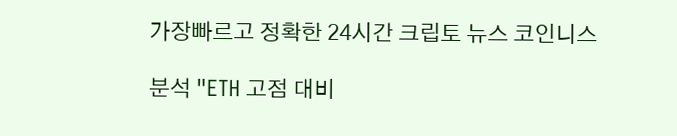가장빠르고 정확한 24시간 크립토 뉴스 코인니스

분석 "ETH 고점 대비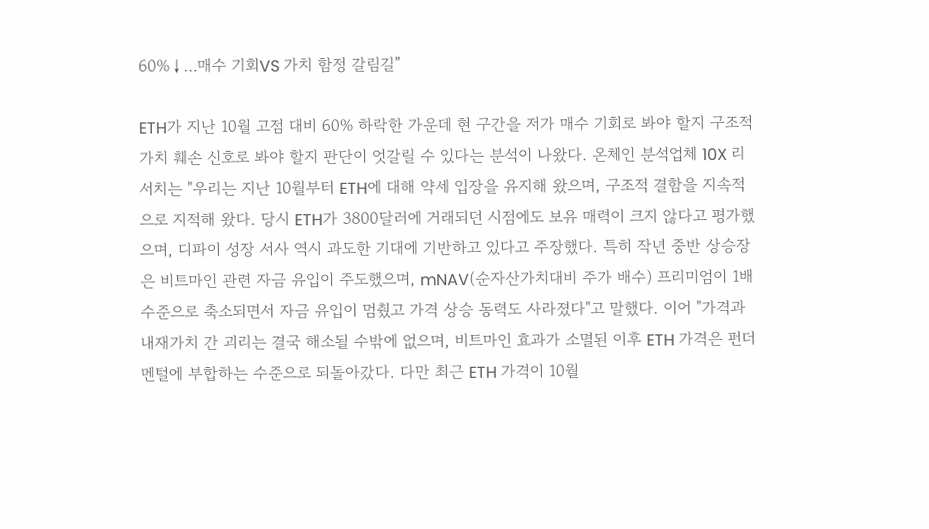60%↓…매수 기회VS 가치 함정 갈림길”

ETH가 지난 10월 고점 대비 60% 하락한 가운데 현 구간을 저가 매수 기회로 봐야 할지 구조적 가치 훼손 신호로 봐야 할지 판단이 엇갈릴 수 있다는 분석이 나왔다. 온체인 분석업체 10X 리서치는 "우리는 지난 10월부터 ETH에 대해 약세 입장을 유지해 왔으며, 구조적 결함을 지속적으로 지적해 왔다. 당시 ETH가 3800달러에 거래되던 시점에도 보유 매력이 크지 않다고 평가했으며, 디파이 성장 서사 역시 과도한 기대에 기반하고 있다고 주장했다. 특히 작년 중반 상승장은 비트마인 관련 자금 유입이 주도했으며, mNAV(순자산가치대비 주가 배수) 프리미엄이 1배 수준으로 축소되면서 자금 유입이 멈췄고 가격 상승 동력도 사라졌다"고 말했다. 이어 "가격과 내재가치 간 괴리는 결국 해소될 수밖에 없으며, 비트마인 효과가 소멸된 이후 ETH 가격은 펀더멘털에 부합하는 수준으로 되돌아갔다. 다만 최근 ETH 가격이 10월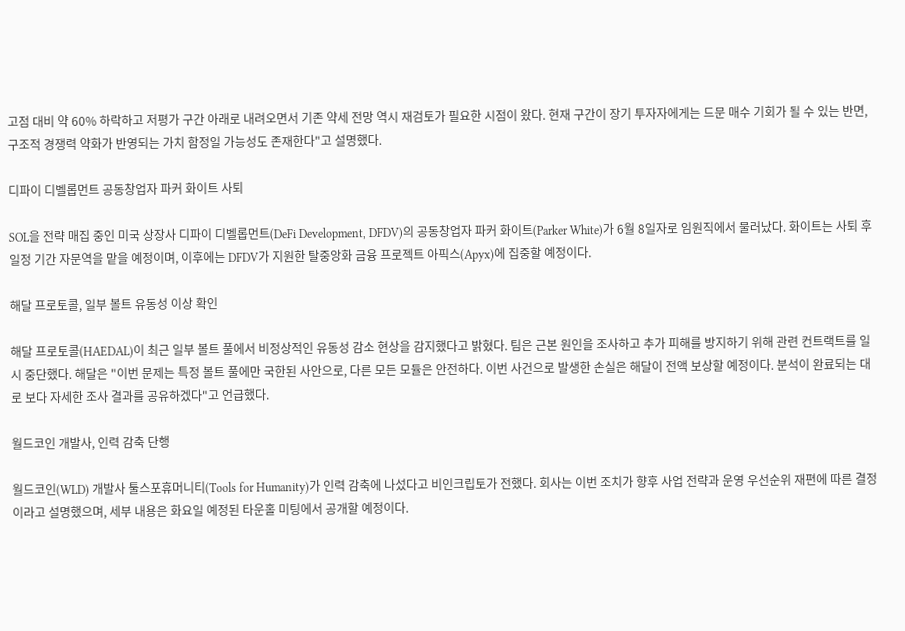고점 대비 약 60% 하락하고 저평가 구간 아래로 내려오면서 기존 약세 전망 역시 재검토가 필요한 시점이 왔다. 현재 구간이 장기 투자자에게는 드문 매수 기회가 될 수 있는 반면, 구조적 경쟁력 약화가 반영되는 가치 함정일 가능성도 존재한다"고 설명했다.

디파이 디벨롭먼트 공동창업자 파커 화이트 사퇴

SOL을 전략 매집 중인 미국 상장사 디파이 디벨롭먼트(DeFi Development, DFDV)의 공동창업자 파커 화이트(Parker White)가 6월 8일자로 임원직에서 물러났다. 화이트는 사퇴 후 일정 기간 자문역을 맡을 예정이며, 이후에는 DFDV가 지원한 탈중앙화 금융 프로젝트 아픽스(Apyx)에 집중할 예정이다.

해달 프로토콜, 일부 볼트 유동성 이상 확인

해달 프로토콜(HAEDAL)이 최근 일부 볼트 풀에서 비정상적인 유동성 감소 현상을 감지했다고 밝혔다. 팀은 근본 원인을 조사하고 추가 피해를 방지하기 위해 관련 컨트랙트를 일시 중단했다. 해달은 "이번 문제는 특정 볼트 풀에만 국한된 사안으로, 다른 모든 모듈은 안전하다. 이번 사건으로 발생한 손실은 해달이 전액 보상할 예정이다. 분석이 완료되는 대로 보다 자세한 조사 결과를 공유하겠다"고 언급했다.

월드코인 개발사, 인력 감축 단행

월드코인(WLD) 개발사 툴스포휴머니티(Tools for Humanity)가 인력 감축에 나섰다고 비인크립토가 전했다. 회사는 이번 조치가 향후 사업 전략과 운영 우선순위 재편에 따른 결정이라고 설명했으며, 세부 내용은 화요일 예정된 타운홀 미팅에서 공개할 예정이다.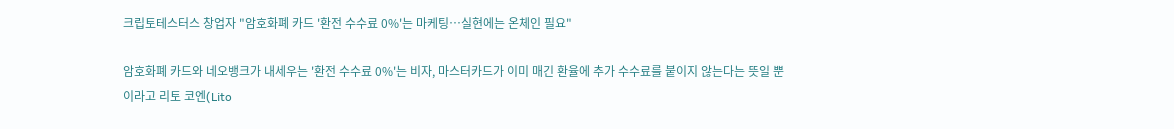크립토테스터스 창업자 "암호화폐 카드 '환전 수수료 0%'는 마케팅…실현에는 온체인 필요"

암호화폐 카드와 네오뱅크가 내세우는 '환전 수수료 0%'는 비자, 마스터카드가 이미 매긴 환율에 추가 수수료를 붙이지 않는다는 뜻일 뿐이라고 리토 코엔(Lito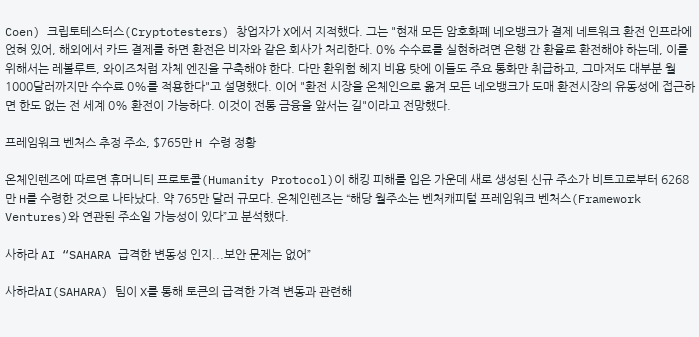Coen) 크립토테스터스(Cryptotesters) 창업자가 X에서 지적했다. 그는 "현재 모든 암호화폐 네오뱅크가 결제 네트워크 환전 인프라에 얹혀 있어, 해외에서 카드 결제를 하면 환전은 비자와 같은 회사가 처리한다. 0% 수수료를 실현하려면 은행 간 환율로 환전해야 하는데, 이를 위해서는 레볼루트, 와이즈처럼 자체 엔진을 구축해야 한다. 다만 환위험 헤지 비용 탓에 이들도 주요 통화만 취급하고, 그마저도 대부분 월 1000달러까지만 수수료 0%를 적용한다"고 설명했다. 이어 "환전 시장을 온체인으로 옮겨 모든 네오뱅크가 도매 환전시장의 유동성에 접근하면 한도 없는 전 세계 0% 환전이 가능하다. 이것이 전통 금융을 앞서는 길"이라고 전망했다.

프레임워크 벤처스 추정 주소, $765만 H 수령 정황

온체인렌즈에 따르면 휴머니티 프로토콜(Humanity Protocol)이 해킹 피해를 입은 가운데 새로 생성된 신규 주소가 비트고로부터 6268만 H를 수령한 것으로 나타났다. 약 765만 달러 규모다. 온체인렌즈는 “해당 월주소는 벤처캐피털 프레임워크 벤처스(Framework Ventures)와 연관된 주소일 가능성이 있다”고 분석했다.

사하라 AI “SAHARA 급격한 변동성 인지...보안 문제는 없어”

사하라AI(SAHARA) 팀이 X를 통해 토큰의 급격한 가격 변동과 관련해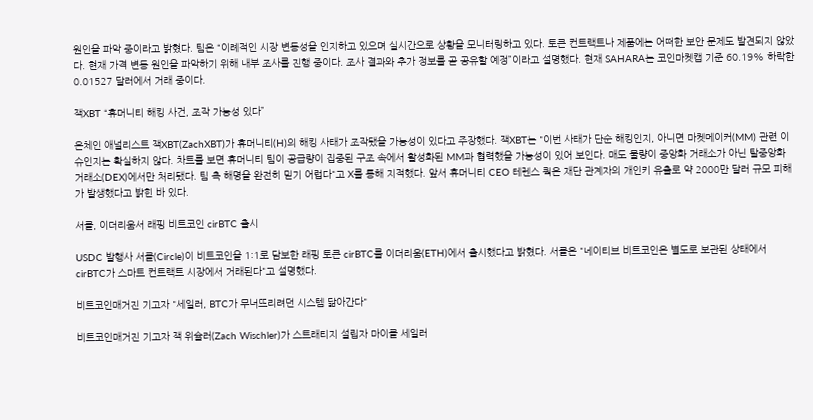원인을 파악 중이라고 밝혔다. 팀은 “이례적인 시장 변동성을 인지하고 있으며 실시간으로 상황을 모니터링하고 있다. 토큰 컨트랙트나 제품에는 어떠한 보안 문제도 발견되지 않았다. 현재 가격 변동 원인을 파악하기 위해 내부 조사를 진행 중이다. 조사 결과와 추가 정보를 곧 공유할 예정”이라고 설명했다. 현재 SAHARA는 코인마켓캡 기준 60.19% 하락한 0.01527 달러에서 거래 중이다.

잭XBT “휴머니티 해킹 사건, 조작 가능성 있다”

온체인 애널리스트 잭XBT(ZachXBT)가 휴머니티(H)의 해킹 사태가 조작됐을 가능성이 있다고 주장했다. 잭XBT는 "이번 사태가 단순 해킹인지, 아니면 마켓메이커(MM) 관련 이슈인지는 확실하지 않다. 차트를 보면 휴머니티 팀이 공급량이 집중된 구조 속에서 활성화된 MM과 협력했을 가능성이 있어 보인다. 매도 물량이 중앙화 거래소가 아닌 탈중앙화 거래소(DEX)에서만 처리됐다. 팀 측 해명을 완전히 믿기 어럽다"고 X를 통해 지적했다. 앞서 휴머니티 CEO 테렌스 쿽은 재단 관계자의 개인키 유출로 약 2000만 달러 규모 피해가 발생했다고 밝힌 바 있다.

서클, 이더리움서 래핑 비트코인 cirBTC 출시

USDC 발행사 서클(Circle)이 비트코인을 1:1로 담보한 래핑 토큰 cirBTC를 이더리움(ETH)에서 출시했다고 밝혔다. 서클은 "네이티브 비트코인은 별도로 보관된 상태에서 cirBTC가 스마트 컨트랙트 시장에서 거래된다"고 설명했다.

비트코인매거진 기고자 "세일러, BTC가 무너뜨리려던 시스템 닮아간다"

비트코인매거진 기고자 잭 위슐러(Zach Wischler)가 스트래티지 설립자 마이클 세일러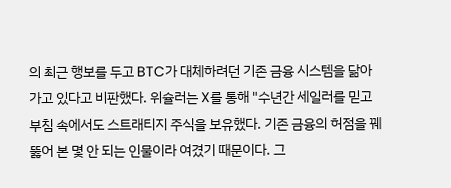의 최근 행보를 두고 BTC가 대체하려던 기존 금융 시스템을 닮아가고 있다고 비판했다. 위슐러는 X를 통해 "수년간 세일러를 믿고 부침 속에서도 스트래티지 주식을 보유했다. 기존 금융의 허점을 꿰뚫어 본 몇 안 되는 인물이라 여겼기 때문이다. 그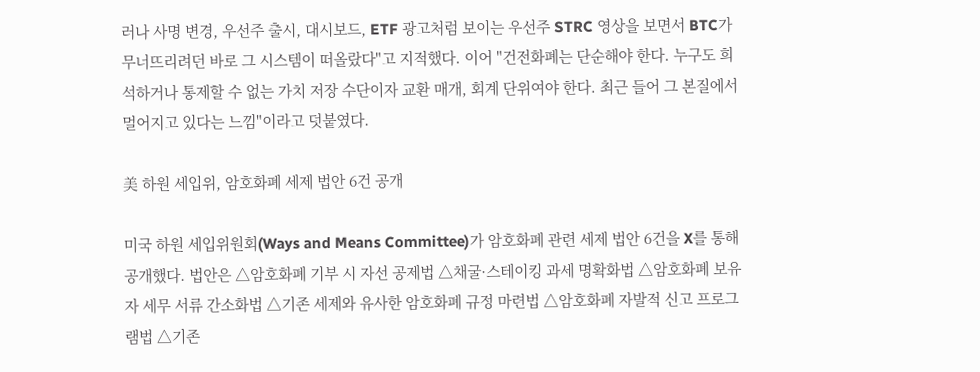러나 사명 변경, 우선주 출시, 대시보드, ETF 광고처럼 보이는 우선주 STRC 영상을 보면서 BTC가 무너뜨리려던 바로 그 시스템이 떠올랐다"고 지적했다. 이어 "건전화폐는 단순해야 한다. 누구도 희석하거나 통제할 수 없는 가치 저장 수단이자 교환 매개, 회계 단위여야 한다. 최근 들어 그 본질에서 멀어지고 있다는 느낌"이라고 덧붙였다.

美 하원 세입위, 암호화폐 세제 법안 6건 공개

미국 하원 세입위원회(Ways and Means Committee)가 암호화폐 관련 세제 법안 6건을 X를 통해 공개했다. 법안은 △암호화폐 기부 시 자선 공제법 △채굴·스테이킹 과세 명확화법 △암호화폐 보유자 세무 서류 간소화법 △기존 세제와 유사한 암호화폐 규정 마련법 △암호화폐 자발적 신고 프로그램법 △기존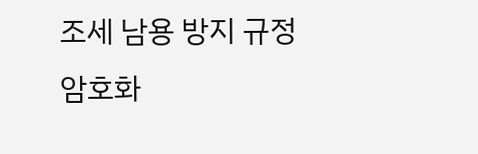조세 남용 방지 규정 암호화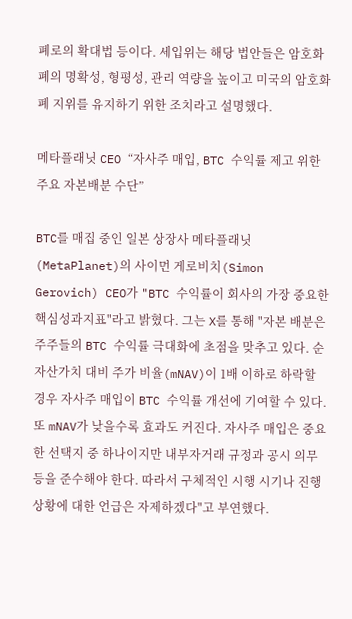폐로의 확대법 등이다. 세입위는 해당 법안들은 암호화폐의 명확성, 형평성, 관리 역량을 높이고 미국의 암호화폐 지위를 유지하기 위한 조치라고 설명했다.

메타플래닛 CEO “자사주 매입, BTC 수익률 제고 위한 주요 자본배분 수단”

BTC를 매집 중인 일본 상장사 메타플래닛(MetaPlanet)의 사이먼 게로비치(Simon Gerovich) CEO가 "BTC 수익률이 회사의 가장 중요한 핵심성과지표"라고 밝혔다. 그는 X를 통해 "자본 배분은 주주들의 BTC 수익률 극대화에 초점을 맞추고 있다. 순자산가치 대비 주가 비율(mNAV)이 1배 이하로 하락할 경우 자사주 매입이 BTC 수익률 개선에 기여할 수 있다. 또 mNAV가 낮을수록 효과도 커진다. 자사주 매입은 중요한 선택지 중 하나이지만 내부자거래 규정과 공시 의무 등을 준수해야 한다. 따라서 구체적인 시행 시기나 진행 상황에 대한 언급은 자제하겠다"고 부연했다.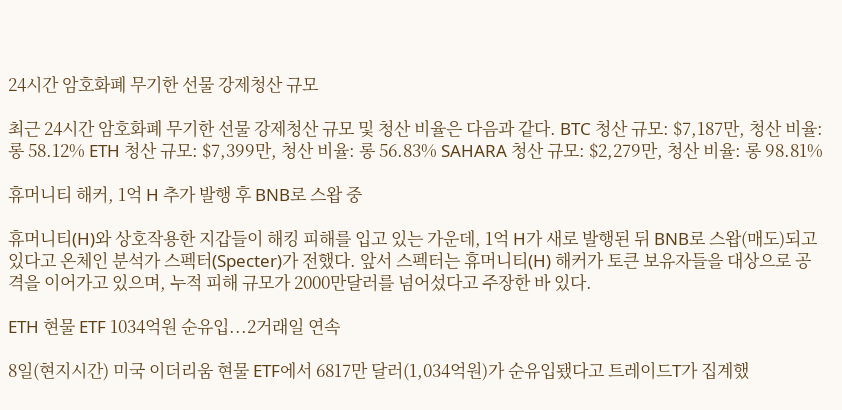24시간 암호화폐 무기한 선물 강제청산 규모

최근 24시간 암호화폐 무기한 선물 강제청산 규모 및 청산 비율은 다음과 같다. BTC 청산 규모: $7,187만, 청산 비율: 롱 58.12% ETH 청산 규모: $7,399만, 청산 비율: 롱 56.83% SAHARA 청산 규모: $2,279만, 청산 비율: 롱 98.81%

휴머니티 해커, 1억 H 추가 발행 후 BNB로 스왑 중

휴머니티(H)와 상호작용한 지갑들이 해킹 피해를 입고 있는 가운데, 1억 H가 새로 발행된 뒤 BNB로 스왑(매도)되고 있다고 온체인 분석가 스펙터(Specter)가 전했다. 앞서 스펙터는 휴머니티(H) 해커가 토큰 보유자들을 대상으로 공격을 이어가고 있으며, 누적 피해 규모가 2000만달러를 넘어섰다고 주장한 바 있다.

ETH 현물 ETF 1034억원 순유입...2거래일 연속

8일(현지시간) 미국 이더리움 현물 ETF에서 6817만 달러(1,034억원)가 순유입됐다고 트레이드T가 집계했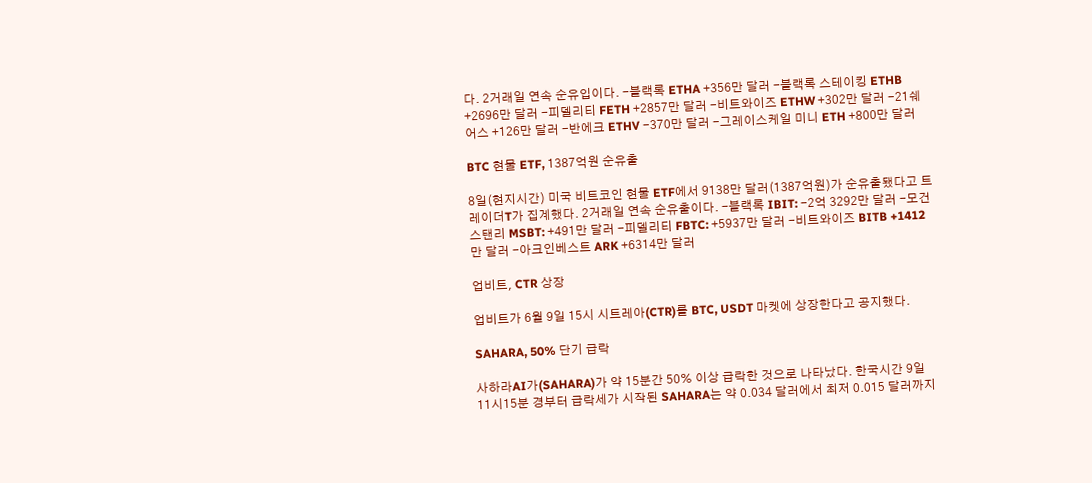다. 2거래일 연속 순유입이다. -블랙록 ETHA +356만 달러 -블랙록 스테이킹 ETHB +2696만 달러 -피델리티 FETH +2857만 달러 -비트와이즈 ETHW +302만 달러 -21쉐어스 +126만 달러 -반에크 ETHV -370만 달러 -그레이스케일 미니 ETH +800만 달러

BTC 현물 ETF, 1387억원 순유출

8일(현지시간) 미국 비트코인 현물 ETF에서 9138만 달러(1387억원)가 순유출됐다고 트레이더T가 집계했다. 2거래일 연속 순유출이다. -블랙록 IBIT: -2억 3292만 달러 -모건스탠리 MSBT: +491만 달러 -피델리티 FBTC: +5937만 달러 -비트와이즈 BITB +1412만 달러 -아크인베스트 ARK +6314만 달러

업비트, CTR 상장

업비트가 6월 9일 15시 시트레아(CTR)를 BTC, USDT 마켓에 상장한다고 공지했다.

SAHARA, 50% 단기 급락

사하라AI가(SAHARA)가 약 15분간 50% 이상 급락한 것으로 나타났다. 한국시간 9일 11시15분 경부터 급락세가 시작된 SAHARA는 약 0.034 달러에서 최저 0.015 달러까지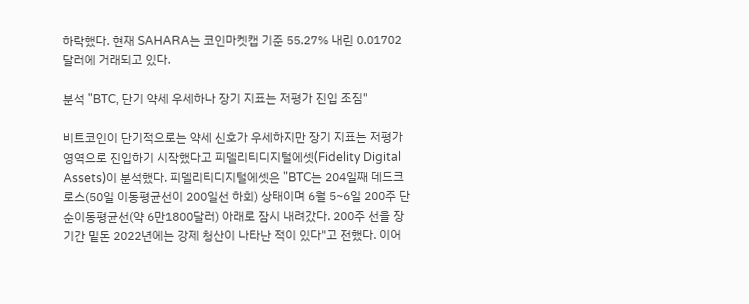하락했다. 현재 SAHARA는 코인마켓캡 기준 55.27% 내린 0.01702 달러에 거래되고 있다.

분석 "BTC, 단기 약세 우세하나 장기 지표는 저평가 진입 조짐"

비트코인이 단기적으로는 약세 신호가 우세하지만 장기 지표는 저평가 영역으로 진입하기 시작했다고 피델리티디지털에셋(Fidelity Digital Assets)이 분석했다. 피델리티디지털에셋은 "BTC는 204일째 데드크로스(50일 이동평균선이 200일선 하회) 상태이며 6월 5~6일 200주 단순이동평균선(약 6만1800달러) 아래로 잠시 내려갔다. 200주 선을 장기간 밑돈 2022년에는 강제 청산이 나타난 적이 있다"고 전했다. 이어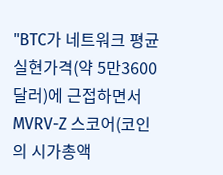"BTC가 네트워크 평균 실현가격(약 5만3600달러)에 근접하면서 MVRV-Z 스코어(코인의 시가총액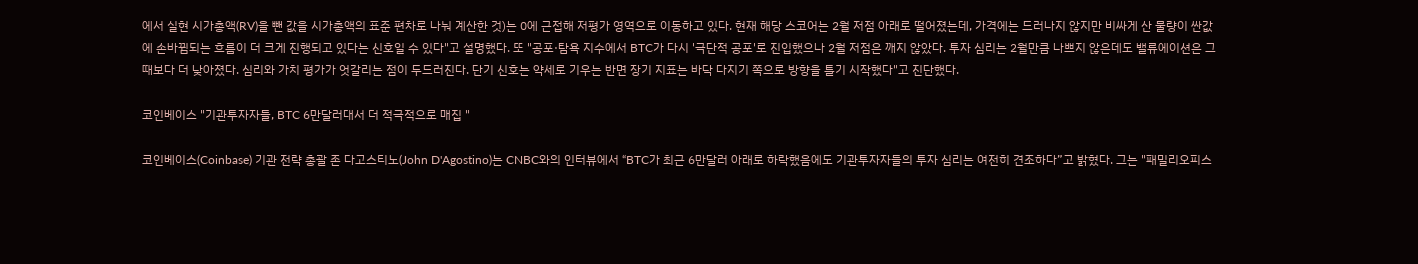에서 실현 시가총액(RV)을 뺀 값을 시가총액의 표준 편차로 나눠 계산한 것)는 0에 근접해 저평가 영역으로 이동하고 있다. 현재 해당 스코어는 2월 저점 아래로 떨어졌는데, 가격에는 드러나지 않지만 비싸게 산 물량이 싼값에 손바뀜되는 흐름이 더 크게 진행되고 있다는 신호일 수 있다"고 설명했다. 또 "공포·탐욕 지수에서 BTC가 다시 '극단적 공포'로 진입했으나 2월 저점은 깨지 않았다. 투자 심리는 2월만큼 나쁘지 않은데도 밸류에이션은 그때보다 더 낮아졌다. 심리와 가치 평가가 엇갈리는 점이 두드러진다. 단기 신호는 약세로 기우는 반면 장기 지표는 바닥 다지기 쪽으로 방향을 틀기 시작했다"고 진단했다.

코인베이스 "기관투자자들, BTC 6만달러대서 더 적극적으로 매집 "

코인베이스(Coinbase) 기관 전략 총괄 존 다고스티노(John D'Agostino)는 CNBC와의 인터뷰에서 “BTC가 최근 6만달러 아래로 하락했음에도 기관투자자들의 투자 심리는 여전히 견조하다”고 밝혔다. 그는 "패밀리오피스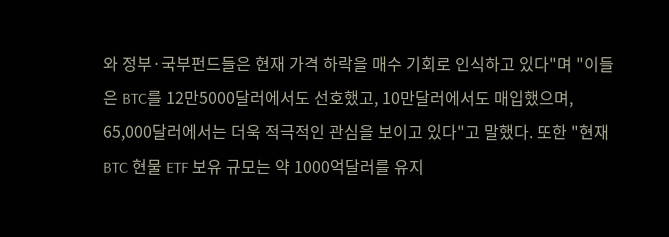와 정부·국부펀드들은 현재 가격 하락을 매수 기회로 인식하고 있다"며 "이들은 BTC를 12만5000달러에서도 선호했고, 10만달러에서도 매입했으며, 65,000달러에서는 더욱 적극적인 관심을 보이고 있다"고 말했다. 또한 "현재 BTC 현물 ETF 보유 규모는 약 1000억달러를 유지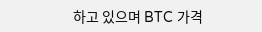하고 있으며 BTC 가격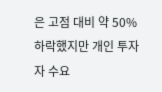은 고점 대비 약 50% 하락했지만 개인 투자자 수요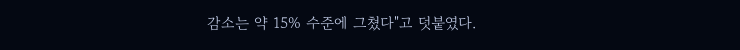감소는 약 15% 수준에 그쳤다"고 덧붙였다.